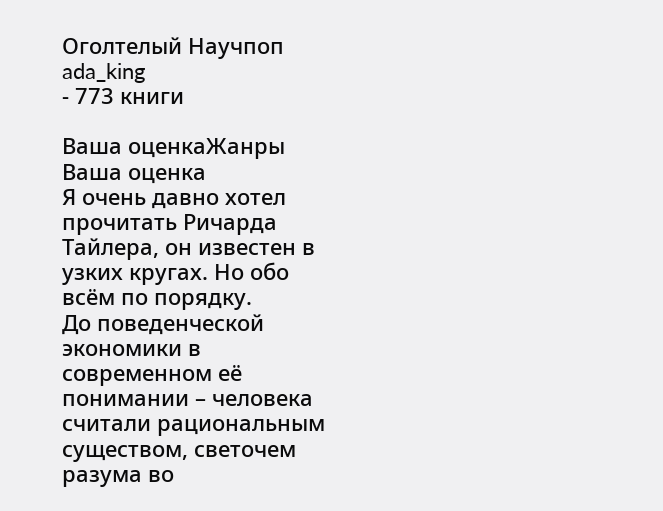Оголтелый Научпоп
ada_king
- 773 книги

Ваша оценкаЖанры
Ваша оценка
Я очень давно хотел прочитать Ричарда Тайлера, он известен в узких кругах. Но обо всём по порядку.
До поведенческой экономики в современном её понимании – человека считали рациональным существом, светочем разума во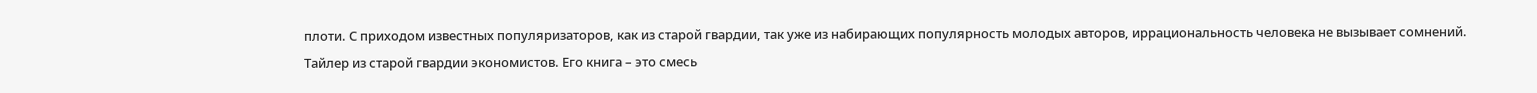плоти. С приходом известных популяризаторов, как из старой гвардии, так уже из набирающих популярность молодых авторов, иррациональность человека не вызывает сомнений.
Тайлер из старой гвардии экономистов. Его книга – это смесь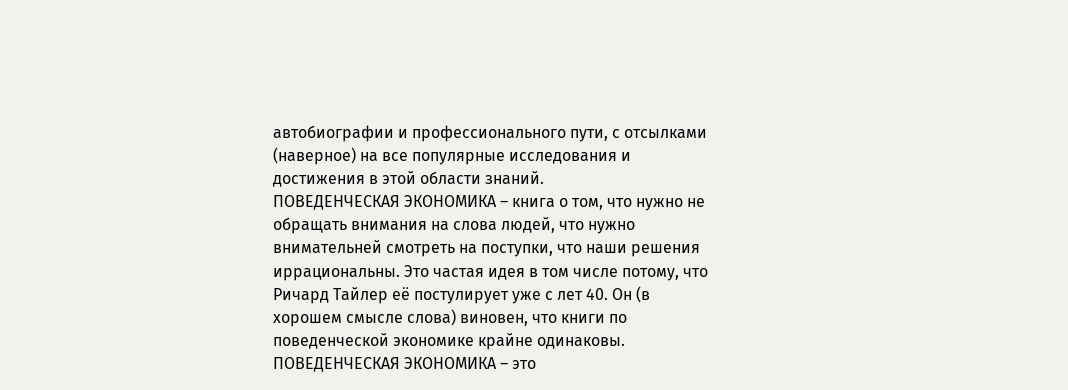автобиографии и профессионального пути, с отсылками (наверное) на все популярные исследования и достижения в этой области знаний.
ПОВЕДЕНЧЕСКАЯ ЭКОНОМИКА – книга о том, что нужно не обращать внимания на слова людей, что нужно внимательней смотреть на поступки, что наши решения иррациональны. Это частая идея в том числе потому, что Ричард Тайлер её постулирует уже с лет 40. Он (в хорошем смысле слова) виновен, что книги по поведенческой экономике крайне одинаковы.
ПОВЕДЕНЧЕСКАЯ ЭКОНОМИКА – это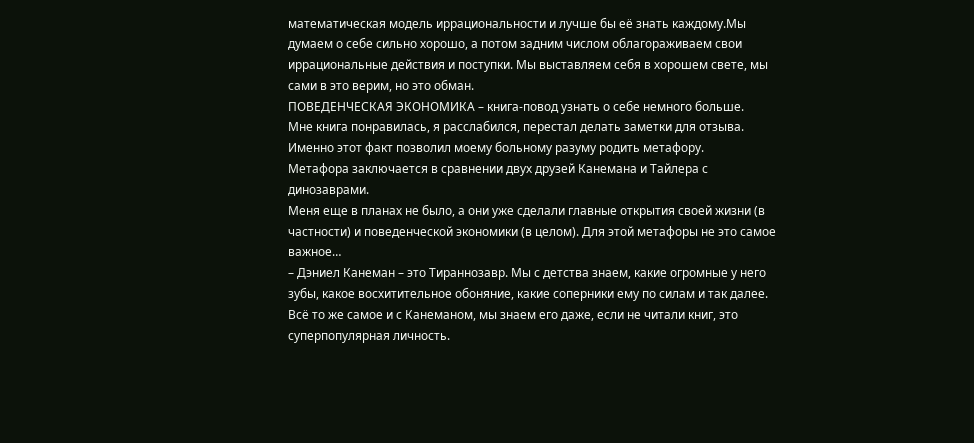математическая модель иррациональности и лучше бы её знать каждому.Мы думаем о себе сильно хорошо, а потом задним числом облагораживаем свои иррациональные действия и поступки. Мы выставляем себя в хорошем свете, мы сами в это верим, но это обман.
ПОВЕДЕНЧЕСКАЯ ЭКОНОМИКА – книга-повод узнать о себе немного больше.
Мне книга понравилась, я расслабился, перестал делать заметки для отзыва. Именно этот факт позволил моему больному разуму родить метафору.
Метафора заключается в сравнении двух друзей Канемана и Тайлера с динозаврами.
Меня еще в планах не было, а они уже сделали главные открытия своей жизни (в частности) и поведенческой экономики (в целом). Для этой метафоры не это самое важное…
– Дэниел Канеман – это Тираннозавр. Мы с детства знаем, какие огромные у него зубы, какое восхитительное обоняние, какие соперники ему по силам и так далее. Всё то же самое и с Канеманом, мы знаем его даже, если не читали книг, это суперпопулярная личность.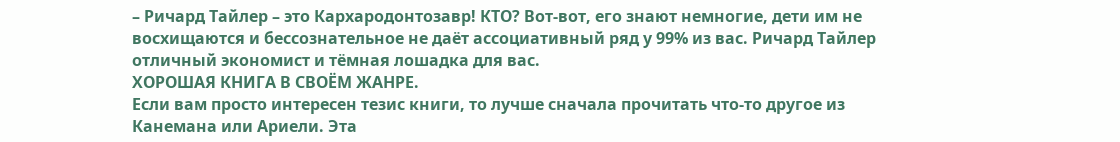– Ричард Тайлер – это Кархародонтозавр! КТО? Вот-вот, его знают немногие, дети им не восхищаются и бессознательное не даёт ассоциативный ряд у 99% из вас. Ричард Тайлер отличный экономист и тёмная лошадка для вас.
ХОРОШАЯ КНИГА В СВОЁМ ЖАНРЕ.
Если вам просто интересен тезис книги, то лучше сначала прочитать что-то другое из Канемана или Ариели. Эта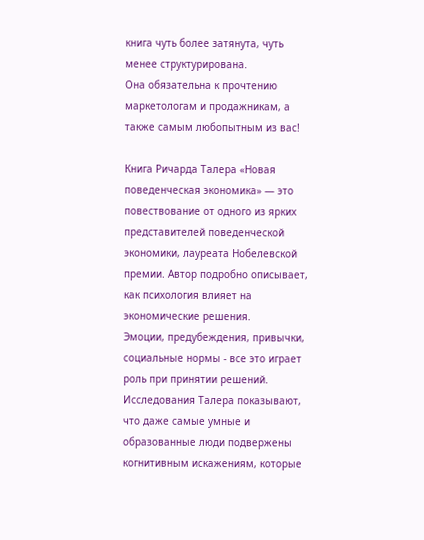книга чуть более затянута, чуть менее структурирована.
Она обязательна к прочтению маркетологам и продажникам, а также самым любопытным из вас!

Книга Ричарда Талера «Новая поведенческая экономика» — это повествование от одного из ярких представителей поведенческой экономики, лауреата Нобелевской премии. Автор подробно описывает, как психология влияет на экономические решения.
Эмоции, предубеждения, привычки, социальные нормы - все это играет роль при принятии решений. Исследования Талера показывают, что даже самые умные и образованные люди подвержены когнитивным искажениям, которые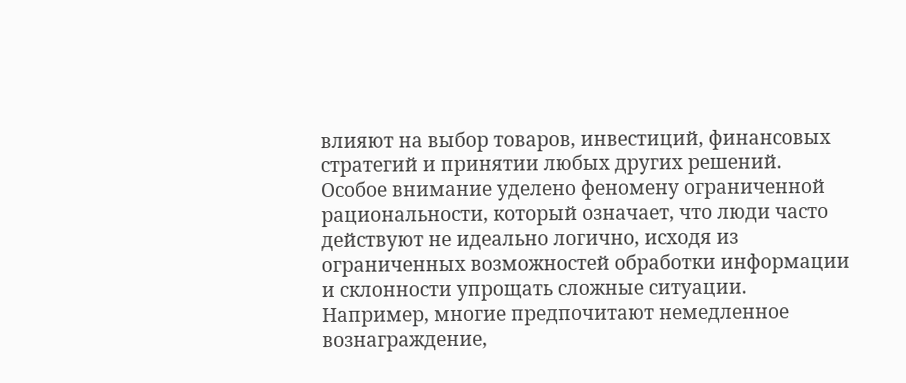влияют на выбор товаров, инвестиций, финансовых стратегий и принятии любых других решений.
Особое внимание уделено феномену ограниченной рациональности, который означает, что люди часто действуют не идеально логично, исходя из ограниченных возможностей обработки информации и склонности упрощать сложные ситуации. Например, многие предпочитают немедленное вознаграждение,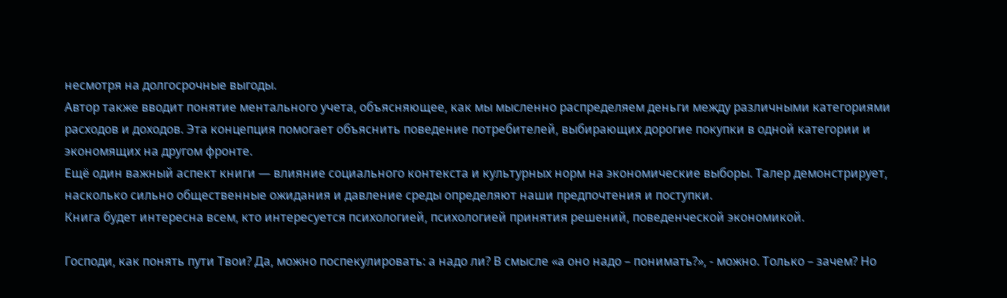несмотря на долгосрочные выгоды.
Автор также вводит понятие ментального учета, объясняющее, как мы мысленно распределяем деньги между различными категориями расходов и доходов. Эта концепция помогает объяснить поведение потребителей, выбирающих дорогие покупки в одной категории и экономящих на другом фронте.
Ещё один важный аспект книги — влияние социального контекста и культурных норм на экономические выборы. Талер демонстрирует, насколько сильно общественные ожидания и давление среды определяют наши предпочтения и поступки.
Книга будет интересна всем, кто интересуется психологией, психологией принятия решений, поведенческой экономикой.

Господи, как понять пути Твои? Да, можно поспекулировать: а надо ли? В смысле «а оно надо – понимать?», - можно. Только – зачем? Но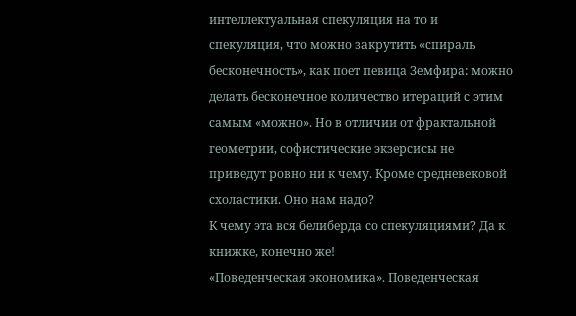интеллектуальная спекуляция на то и спекуляция, что можно закрутить «спираль бесконечность», как поет певица Земфира: можно делать бесконечное количество итераций с этим самым «можно». Но в отличии от фрактальной геометрии, софистические экзерсисы не приведут ровно ни к чему. Кроме средневековой схоластики. Оно нам надо?
К чему эта вся белиберда со спекуляциями? Да к книжке, конечно же!
«Поведенческая экономика». Поведенческая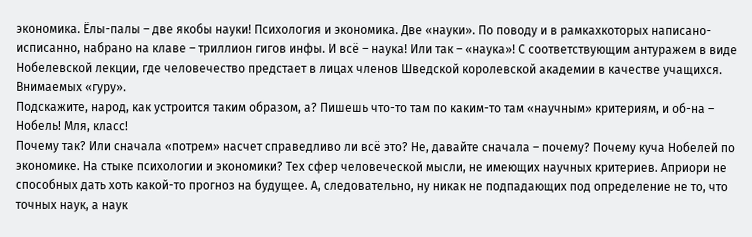экономика. Ёлы-палы – две якобы науки! Психология и экономика. Две «науки». По поводу и в рамкахкоторых написано-исписанно, набрано на клаве – триллион гигов инфы. И всё – наука! Или так – «наука»! С соответствующим антуражем в виде Нобелевской лекции, где человечество предстает в лицах членов Шведской королевской академии в качестве учащихся. Внимаемых «гуру».
Подскажите, народ, как устроится таким образом, а? Пишешь что-то там по каким-то там «научным» критериям, и об-на – Нобель! Мля, класс!
Почему так? Или сначала «потрем» насчет справедливо ли всё это? Не, давайте сначала – почему? Почему куча Нобелей по экономике. На стыке психологии и экономики? Тех сфер человеческой мысли, не имеющих научных критериев. Априори не способных дать хоть какой-то прогноз на будущее. А, следовательно, ну никак не подпадающих под определение не то, что точных наук, а наук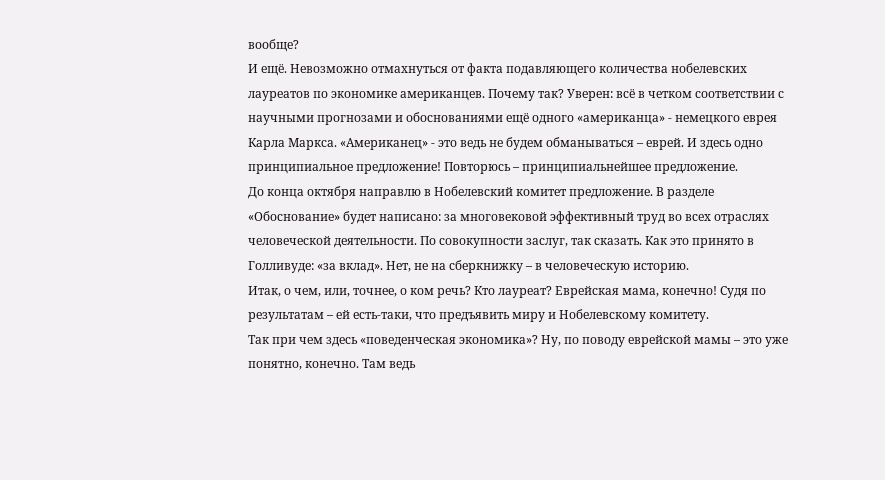вообще?
И ещё. Невозможно отмахнуться от факта подавляющего количества нобелевских лауреатов по экономике американцев. Почему так? Уверен: всё в четком соответствии с научными прогнозами и обоснованиями ещё одного «американца» - немецкого еврея Карла Маркса. «Американец» - это ведь не будем обманываться – еврей. И здесь одно принципиальное предложение! Повторюсь – принципиальнейшее предложение.
До конца октября направлю в Нобелевский комитет предложение. В разделе «Обоснование» будет написано: за многовековой эффективный труд во всех отраслях человеческой деятельности. По совокупности заслуг, так сказать. Как это принято в Голливуде: «за вклад». Нет, не на сберкнижку – в человеческую историю.
Итак, о чем, или, точнее, о ком речь? Кто лауреат? Еврейская мама, конечно! Судя по результатам – ей есть-таки, что предъявить миру и Нобелевскому комитету.
Так при чем здесь «поведенческая экономика»? Ну, по поводу еврейской мамы – это уже понятно, конечно. Там ведь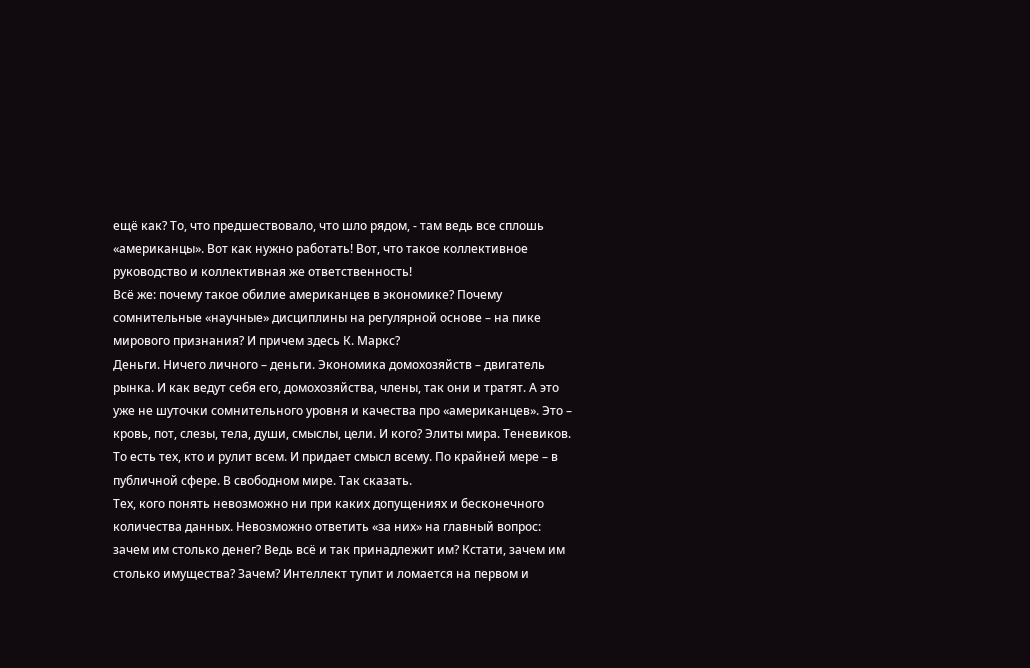ещё как? То, что предшествовало, что шло рядом, - там ведь все сплошь «американцы». Вот как нужно работать! Вот, что такое коллективное руководство и коллективная же ответственность!
Всё же: почему такое обилие американцев в экономике? Почему сомнительные «научные» дисциплины на регулярной основе – на пике мирового признания? И причем здесь К. Маркс?
Деньги. Ничего личного – деньги. Экономика домохозяйств – двигатель рынка. И как ведут себя его, домохозяйства, члены, так они и тратят. А это уже не шуточки сомнительного уровня и качества про «американцев». Это – кровь, пот, слезы, тела, души, смыслы, цели. И кого? Элиты мира. Теневиков. То есть тех, кто и рулит всем. И придает смысл всему. По крайней мере – в публичной сфере. В свободном мире. Так сказать.
Тех, кого понять невозможно ни при каких допущениях и бесконечного количества данных. Невозможно ответить «за них» на главный вопрос: зачем им столько денег? Ведь всё и так принадлежит им? Кстати, зачем им столько имущества? Зачем? Интеллект тупит и ломается на первом и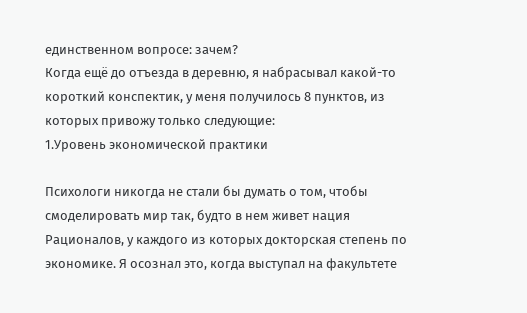единственном вопросе: зачем?
Когда ещё до отъезда в деревню, я набрасывал какой-то короткий конспектик, у меня получилось 8 пунктов, из которых привожу только следующие:
1.Уровень экономической практики

Психологи никогда не стали бы думать о том, чтобы смоделировать мир так, будто в нем живет нация Рационалов, у каждого из которых докторская степень по экономике. Я осознал это, когда выступал на факультете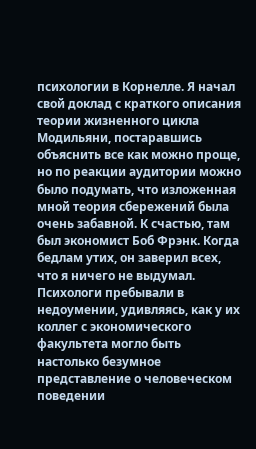психологии в Корнелле. Я начал свой доклад с краткого описания теории жизненного цикла Модильяни, постаравшись объяснить все как можно проще, но по реакции аудитории можно было подумать, что изложенная мной теория сбережений была очень забавной. К счастью, там был экономист Боб Фрэнк. Когда бедлам утих, он заверил всех, что я ничего не выдумал. Психологи пребывали в недоумении, удивляясь, как у их коллег с экономического факультета могло быть настолько безумное представление о человеческом поведении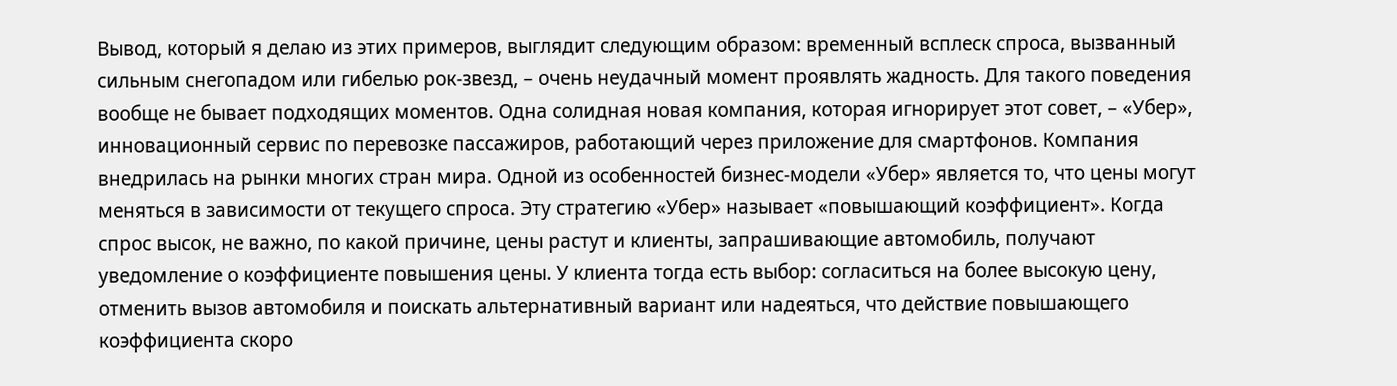Вывод, который я делаю из этих примеров, выглядит следующим образом: временный всплеск спроса, вызванный сильным снегопадом или гибелью рок-звезд, – очень неудачный момент проявлять жадность. Для такого поведения вообще не бывает подходящих моментов. Одна солидная новая компания, которая игнорирует этот совет, – «Убер», инновационный сервис по перевозке пассажиров, работающий через приложение для смартфонов. Компания внедрилась на рынки многих стран мира. Одной из особенностей бизнес-модели «Убер» является то, что цены могут меняться в зависимости от текущего спроса. Эту стратегию «Убер» называет «повышающий коэффициент». Когда спрос высок, не важно, по какой причине, цены растут и клиенты, запрашивающие автомобиль, получают уведомление о коэффициенте повышения цены. У клиента тогда есть выбор: согласиться на более высокую цену, отменить вызов автомобиля и поискать альтернативный вариант или надеяться, что действие повышающего коэффициента скоро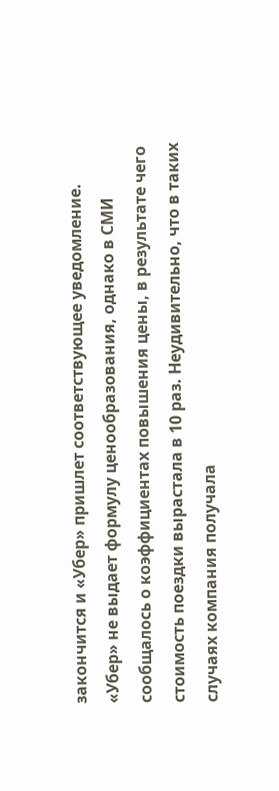закончится и «Убер» пришлет соответствующее уведомление. «Убер» не выдает формулу ценообразования, однако в СМИ сообщалось о коэффициентах повышения цены, в результате чего стоимость поездки вырастала в 10 раз. Неудивительно, что в таких случаях компания получала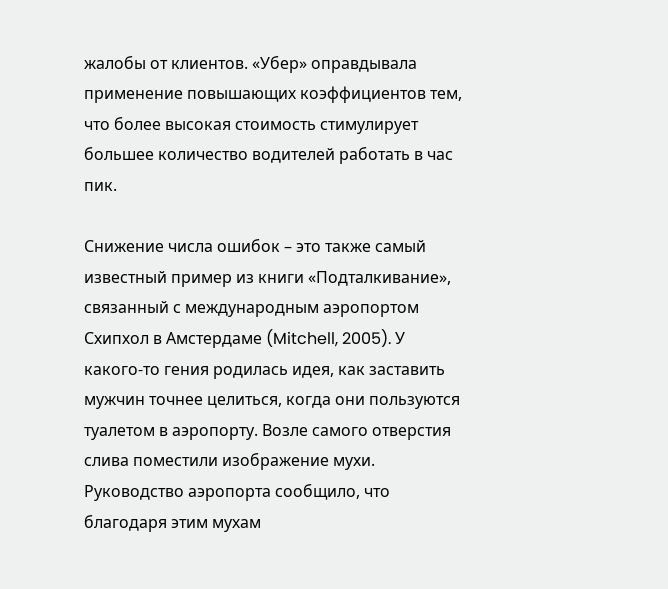жалобы от клиентов. «Убер» оправдывала применение повышающих коэффициентов тем, что более высокая стоимость стимулирует большее количество водителей работать в час пик.

Снижение числа ошибок – это также самый известный пример из книги «Подталкивание», связанный с международным аэропортом Схипхол в Амстердаме (Mitchell, 2005). У какого-то гения родилась идея, как заставить мужчин точнее целиться, когда они пользуются туалетом в аэропорту. Возле самого отверстия слива поместили изображение мухи. Руководство аэропорта сообщило, что благодаря этим мухам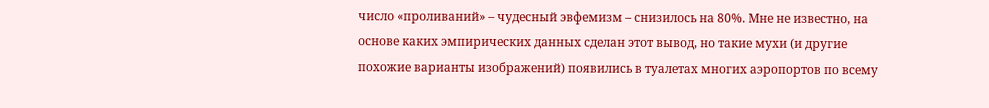число «проливаний» – чудесный эвфемизм – снизилось на 80%. Мне не известно, на основе каких эмпирических данных сделан этот вывод, но такие мухи (и другие похожие варианты изображений) появились в туалетах многих аэропортов по всему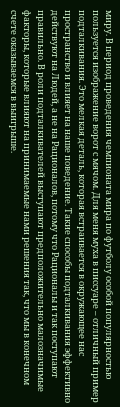миру. В период проведения чемпионата мира по футболу особой популярностью пользуется изображение ворот с мячом. Для меня муха в писсуаре – отличный пример подталкивания. Это мелкая деталь, которая встраивается в окружающее нас пространство и влияет на наше поведение. Такие способы подталкивания эффективно действуют на Людей, а не на Рационалов, потому что Рационалы и так поступают правильно. В роли подталкивателей выступают предположительно малозначимые факторы, которые влияют на принимаемые нами решения так, что мы в конечном счете оказываемся в выигрыше.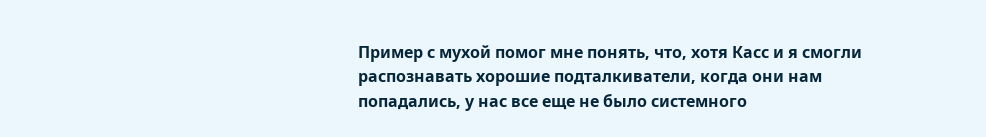Пример с мухой помог мне понять, что, хотя Касс и я смогли распознавать хорошие подталкиватели, когда они нам попадались, у нас все еще не было системного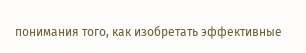понимания того, как изобретать эффективные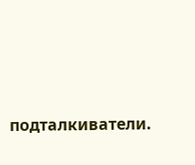подталкиватели.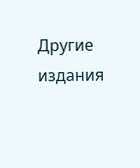Другие издания